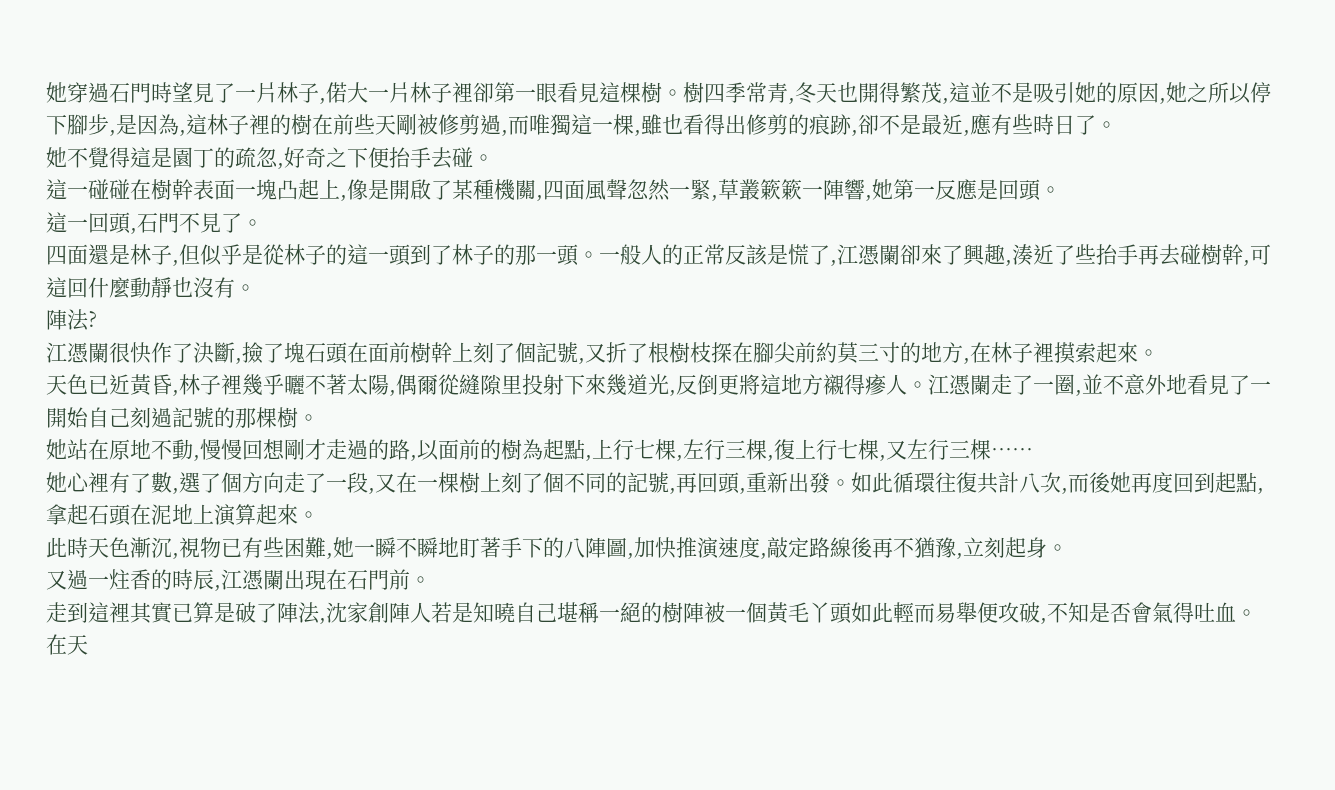她穿過石門時望見了一片林子,偌大一片林子裡卻第一眼看見這棵樹。樹四季常青,冬天也開得繁茂,這並不是吸引她的原因,她之所以停下腳步,是因為,這林子裡的樹在前些天剛被修剪過,而唯獨這一棵,雖也看得出修剪的痕跡,卻不是最近,應有些時日了。
她不覺得這是園丁的疏忽,好奇之下便抬手去碰。
這一碰碰在樹幹表面一塊凸起上,像是開啟了某種機關,四面風聲忽然一緊,草叢簌簌一陣響,她第一反應是回頭。
這一回頭,石門不見了。
四面還是林子,但似乎是從林子的這一頭到了林子的那一頭。一般人的正常反該是慌了,江憑闌卻來了興趣,湊近了些抬手再去碰樹幹,可這回什麼動靜也沒有。
陣法?
江憑闌很快作了決斷,撿了塊石頭在面前樹幹上刻了個記號,又折了根樹枝探在腳尖前約莫三寸的地方,在林子裡摸索起來。
天色已近黃昏,林子裡幾乎曬不著太陽,偶爾從縫隙里投射下來幾道光,反倒更將這地方襯得瘮人。江憑闌走了一圈,並不意外地看見了一開始自己刻過記號的那棵樹。
她站在原地不動,慢慢回想剛才走過的路,以面前的樹為起點,上行七棵,左行三棵,復上行七棵,又左行三棵……
她心裡有了數,選了個方向走了一段,又在一棵樹上刻了個不同的記號,再回頭,重新出發。如此循環往復共計八次,而後她再度回到起點,拿起石頭在泥地上演算起來。
此時天色漸沉,視物已有些困難,她一瞬不瞬地盯著手下的八陣圖,加快推演速度,敲定路線後再不猶豫,立刻起身。
又過一炷香的時辰,江憑闌出現在石門前。
走到這裡其實已算是破了陣法,沈家創陣人若是知曉自己堪稱一絕的樹陣被一個黃毛丫頭如此輕而易舉便攻破,不知是否會氣得吐血。
在天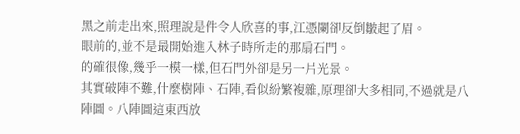黑之前走出來,照理說是件令人欣喜的事,江憑闌卻反倒皺起了眉。
眼前的,並不是最開始進入林子時所走的那扇石門。
的確很像,幾乎一模一樣,但石門外卻是另一片光景。
其實破陣不難,什麼樹陣、石陣,看似紛繁複雜,原理卻大多相同,不過就是八陣圖。八陣圖這東西放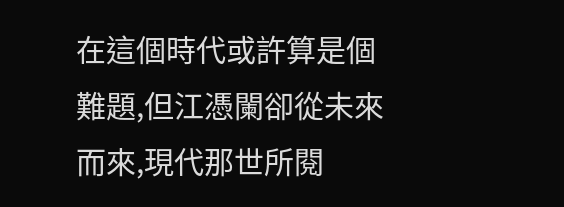在這個時代或許算是個難題,但江憑闌卻從未來而來,現代那世所閱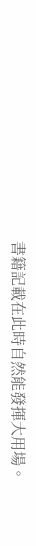書籍記載在此時自然能發揮大用場。